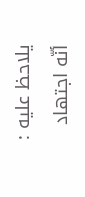يلاحظ عليه : أنّه اجتهاد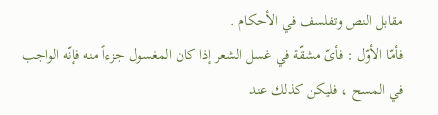مقابل النص وتفلسف في الأحكام .
فأمّا الأوّل : فأىّ مشقّة في غسل الشعر إذا كان المغسول جزءاً منه فإنّه الواجب في المسح ، فليكن كذلك عند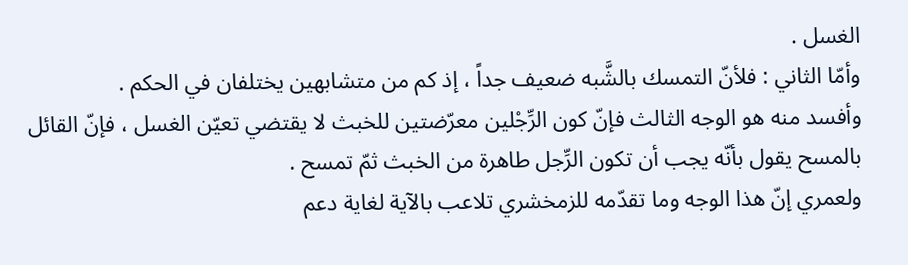الغسل .
وأمّا الثاني : فلأنّ التمسك بالشَّبه ضعيف جداً ، إذ كم من متشابهين يختلفان في الحكم .
وأفسد منه هو الوجه الثالث فإنّ كون الرِّجْلين معرّضتين للخبث لا يقتضي تعيّن الغسل ، فإنّ القائل بالمسح يقول بأنّه يجب أن تكون الرِّجل طاهرة من الخبث ثمّ تمسح .
ولعمري إنّ هذا الوجه وما تقدّمه للزمخشري تلاعب بالآية لغاية دعم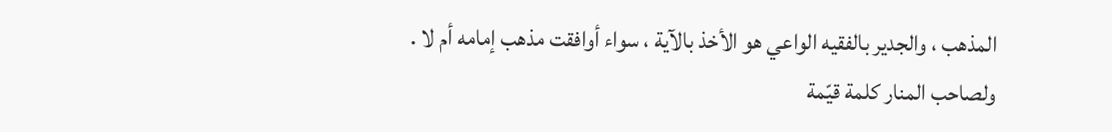المذهب ، والجدير بالفقيه الواعي هو الأخذ بالآية ، سواء أوافقت مذهب إمامه أم لا . ولصاحب المنار كلمة قيّمة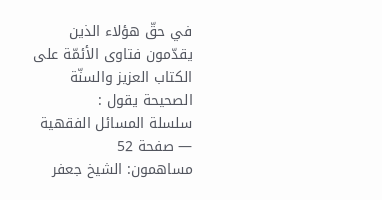في حقّ هؤلاء الذين يقدّمون فتاوى الأئمّة على الكتاب العزيز والسنّة الصحيحة يقول :
سلسلة المسائل الفقهية — صفحة 52
مساهمون: الشيخ جعفر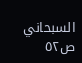السبحاني
ص٥٢